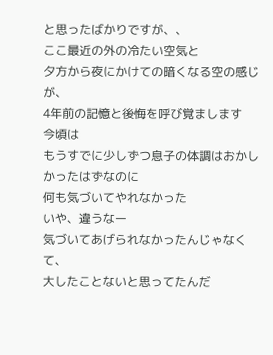と思ったばかりですが、、
ここ最近の外の冷たい空気と
夕方から夜にかけての暗くなる空の感じが、
4年前の記憶と後悔を呼び覚まします
今頃は
もうすでに少しずつ息子の体調はおかしかったはずなのに
何も気づいてやれなかった
いや、違うなー
気づいてあげられなかったんじゃなくて、
大したことないと思ってたんだ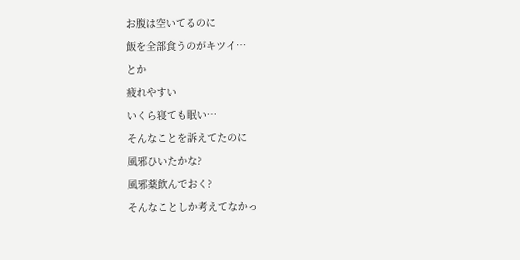お腹は空いてるのに
飯を全部食うのがキツイ…
とか
疲れやすい
いくら寝ても眠い…
そんなことを訴えてたのに
風邪ひいたかな?
風邪薬飲んでおく?
そんなことしか考えてなかっ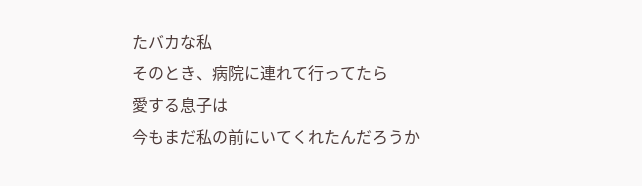たバカな私
そのとき、病院に連れて行ってたら
愛する息子は
今もまだ私の前にいてくれたんだろうか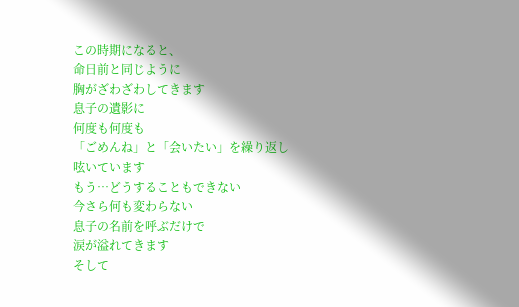この時期になると、
命日前と同じように
胸がざわざわしてきます
息子の遺影に
何度も何度も
「ごめんね」と「会いたい」を繰り返し
呟いています
もう…どうすることもできない
今さら何も変わらない
息子の名前を呼ぶだけで
涙が溢れてきます
そして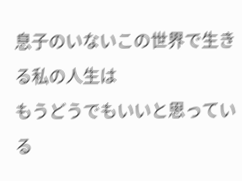息子のいないこの世界で生きる私の人生は
もうどうでもいいと思っている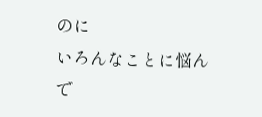のに
いろんなことに悩んで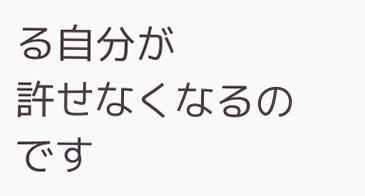る自分が
許せなくなるのです